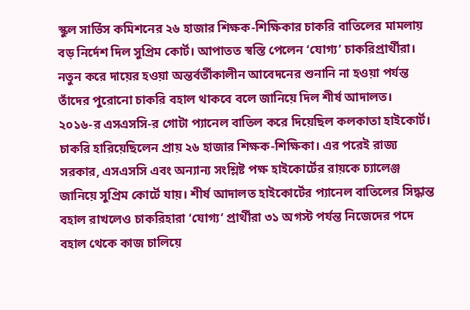স্কুল সার্ভিস কমিশনের ২৬ হাজার শিক্ষক-শিক্ষিকার চাকরি বাতিলের মামলায় বড় নির্দেশ দিল সুপ্রিম কোর্ট। আপাতত স্বস্তি পেলেন ‘যোগ্য’ চাকরিপ্রার্থীরা। নতুন করে দায়ের হওয়া অন্তর্বর্তীকালীন আবেদনের শুনানি না হওয়া পর্যন্ত তাঁদের পুরোনো চাকরি বহাল থাকবে বলে জানিয়ে দিল শীর্ষ আদালত।
২০১৬-র এসএসসি-র গোটা প্যানেল বাতিল করে দিয়েছিল কলকাতা হাইকোর্ট। চাকরি হারিয়েছিলেন প্রায় ২৬ হাজার শিক্ষক-শিক্ষিকা। এর পরেই রাজ্য সরকার, এসএসসি এবং অন্যান্য সংশ্লিষ্ট পক্ষ হাইকোর্টের রায়কে চ্যালেঞ্জ জানিয়ে সুপ্রিম কোর্টে যায়। শীর্ষ আদালত হাইকোর্টের প্যানেল বাতিলের সিদ্ধান্ত বহাল রাখলেও চাকরিহারা ‘যোগ্য’ প্রার্থীরা ৩১ অগস্ট পর্যন্ত নিজেদের পদে বহাল থেকে কাজ চালিয়ে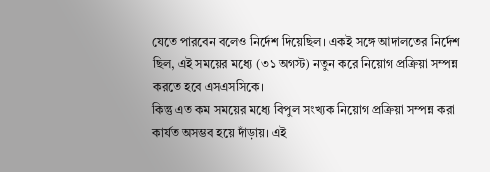যেতে পারবেন বলেও নির্দেশ দিয়েছিল। একই সঙ্গে আদালতের নির্দেশ ছিল, এই সময়ের মধ্যে (৩১ অগস্ট) নতুন করে নিয়োগ প্রক্রিয়া সম্পন্ন করতে হবে এসএসসিকে।
কিন্তু এত কম সময়ের মধ্যে বিপুল সংখ্যক নিয়োগ প্রক্রিয়া সম্পন্ন করা কার্যত অসম্ভব হয়ে দাঁড়ায়। এই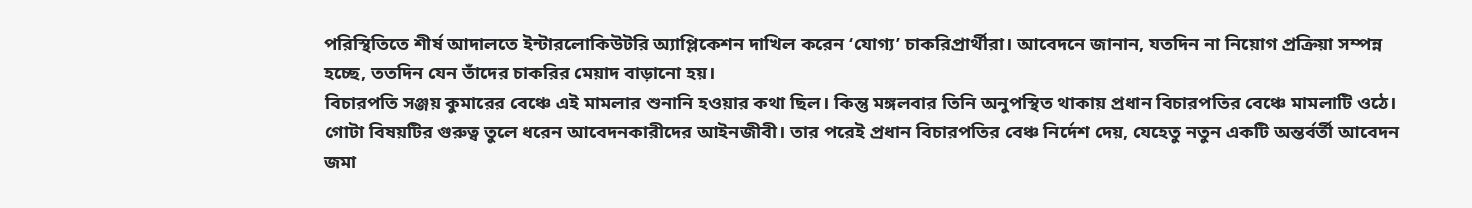পরিস্থিতিতে শীর্ষ আদালতে ইন্টারলোকিউটরি অ্যাপ্লিকেশন দাখিল করেন ‘যোগ্য’ চাকরিপ্রার্থীরা। আবেদনে জানান, যতদিন না নিয়োগ প্রক্রিয়া সম্পন্ন হচ্ছে, ততদিন যেন তাঁদের চাকরির মেয়াদ বাড়ানো হয়।
বিচারপতি সঞ্জয় কুমারের বেঞ্চে এই মামলার শুনানি হওয়ার কথা ছিল। কিন্তু মঙ্গলবার তিনি অনুপস্থিত থাকায় প্রধান বিচারপতির বেঞ্চে মামলাটি ওঠে। গোটা বিষয়টির গুরুত্ব তুলে ধরেন আবেদনকারীদের আইনজীবী। তার পরেই প্রধান বিচারপতির বেঞ্চ নির্দেশ দেয়, যেহেতু নতুন একটি অন্তর্বর্তী আবেদন জমা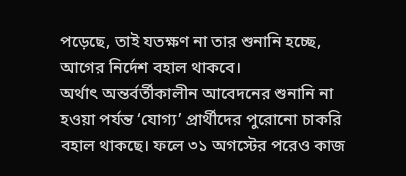পড়েছে, তাই যতক্ষণ না তার শুনানি হচ্ছে, আগের নির্দেশ বহাল থাকবে।
অর্থাৎ অন্তর্বর্তীকালীন আবেদনের শুনানি না হওয়া পর্যন্ত ‘যোগ্য’ প্রার্থীদের পুরোনো চাকরি বহাল থাকছে। ফলে ৩১ অগস্টের পরেও কাজ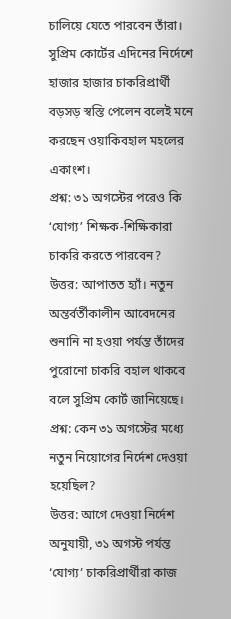চালিয়ে যেতে পারবেন তাঁরা। সুপ্রিম কোর্টের এদিনের নির্দেশে হাজার হাজার চাকরিপ্রার্থী বড়সড় স্বস্তি পেলেন বলেই মনে করছেন ওয়াকিবহাল মহলের একাংশ।
প্রশ্ন: ৩১ অগস্টের পরেও কি ‘যোগ্য’ শিক্ষক-শিক্ষিকারা চাকরি করতে পারবেন?
উত্তর: আপাতত হ্যাঁ। নতুন অন্তর্বর্তীকালীন আবেদনের শুনানি না হওয়া পর্যন্ত তাঁদের পুরোনো চাকরি বহাল থাকবে বলে সুপ্রিম কোর্ট জানিয়েছে।
প্রশ্ন: কেন ৩১ অগস্টের মধ্যে নতুন নিয়োগের নির্দেশ দেওয়া হয়েছিল?
উত্তর: আগে দেওয়া নির্দেশ অনুযায়ী, ৩১ অগস্ট পর্যন্ত ‘যোগ্য’ চাকরিপ্রার্থীরা কাজ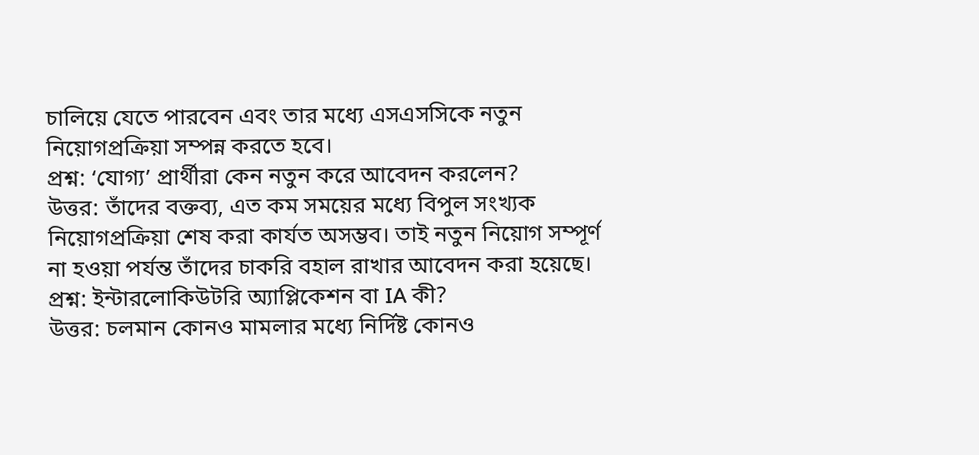চালিয়ে যেতে পারবেন এবং তার মধ্যে এসএসসিকে নতুন নিয়োগপ্রক্রিয়া সম্পন্ন করতে হবে।
প্রশ্ন: ‘যোগ্য’ প্রার্থীরা কেন নতুন করে আবেদন করলেন?
উত্তর: তাঁদের বক্তব্য, এত কম সময়ের মধ্যে বিপুল সংখ্যক নিয়োগপ্রক্রিয়া শেষ করা কার্যত অসম্ভব। তাই নতুন নিয়োগ সম্পূর্ণ না হওয়া পর্যন্ত তাঁদের চাকরি বহাল রাখার আবেদন করা হয়েছে।
প্রশ্ন: ইন্টারলোকিউটরি অ্যাপ্লিকেশন বা IA কী?
উত্তর: চলমান কোনও মামলার মধ্যে নির্দিষ্ট কোনও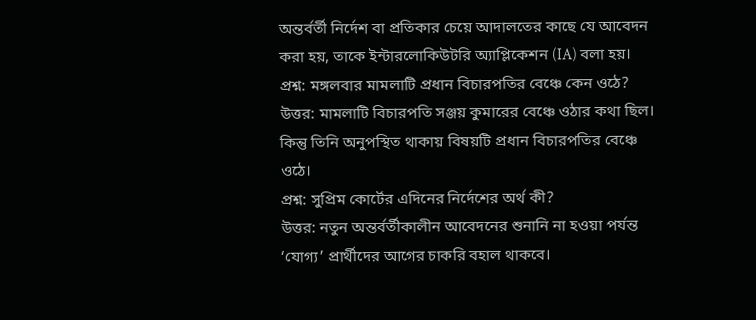অন্তর্বর্তী নির্দেশ বা প্রতিকার চেয়ে আদালতের কাছে যে আবেদন করা হয়, তাকে ইন্টারলোকিউটরি অ্যাপ্লিকেশন (IA) বলা হয়।
প্রশ্ন: মঙ্গলবার মামলাটি প্রধান বিচারপতির বেঞ্চে কেন ওঠে?
উত্তর: মামলাটি বিচারপতি সঞ্জয় কুমারের বেঞ্চে ওঠার কথা ছিল। কিন্তু তিনি অনুপস্থিত থাকায় বিষয়টি প্রধান বিচারপতির বেঞ্চে ওঠে।
প্রশ্ন: সুপ্রিম কোর্টের এদিনের নির্দেশের অর্থ কী?
উত্তর: নতুন অন্তর্বর্তীকালীন আবেদনের শুনানি না হওয়া পর্যন্ত ‘যোগ্য’ প্রার্থীদের আগের চাকরি বহাল থাকবে।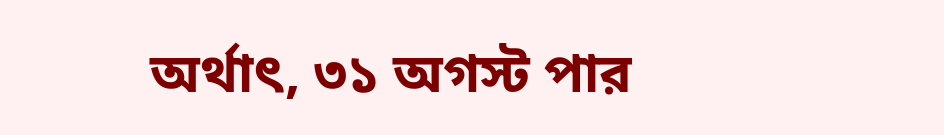অর্থাৎ, ৩১ অগস্ট পার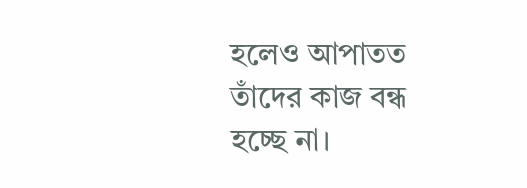হলেও আপাতত তাঁদের কাজ বন্ধ হচ্ছে না।